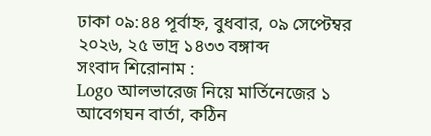ঢাকা ০৯:৪৪ পূর্বাহ্ন, বুধবার, ০৯ সেপ্টেম্বর ২০২৬, ২৫ ভাদ্র ১৪৩৩ বঙ্গাব্দ
সংবাদ শিরোনাম :
Logo আলভারেজ নিয়ে মার্তিনেজের ১ আবেগঘন বার্তা, কঠিন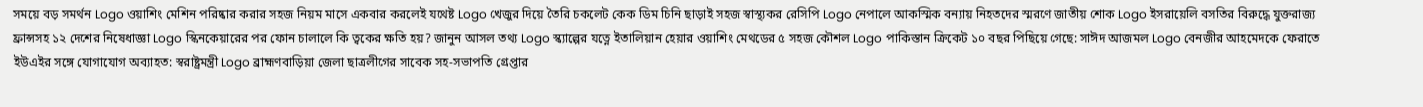সময়ে বড় সমর্থন Logo ওয়াশিং মেশিন পরিষ্কার করার সহজ নিয়ম মাসে একবার করলেই যথেষ্ট Logo খেজুর দিয়ে তৈরি চকলেট কেক ডিম চিনি ছাড়াই সহজ স্বাস্থ্যকর রেসিপি Logo নেপালে আকস্মিক বন্যায় নিহতদের স্মরণে জাতীয় শোক Logo ইসরায়েলি বসতির বিরুদ্ধে যুক্তরাজ্য ফ্রান্সসহ ১২ দেশের নিষেধাজ্ঞা Logo স্কিনকেয়ারের পর ফোন চালালে কি ত্বকের ক্ষতি হয়? জানুন আসল তথ্য Logo স্ক্যাল্পের যত্নে ইতালিয়ান হেয়ার ওয়াশিং মেথডের ৫ সহজ কৌশল Logo পাকিস্তান ক্রিকেট ১০ বছর পিছিয়ে গেছে: সাঈদ আজমল Logo বেনজীর আহমেদকে ফেরাতে ইউএইর সঙ্গে যোগাযোগ অব্যাহত: স্বরাষ্ট্রমন্ত্রী Logo ব্রাহ্মণবাড়িয়া জেলা ছাত্রলীগের সাবেক সহ-সভাপতি গ্রেপ্তার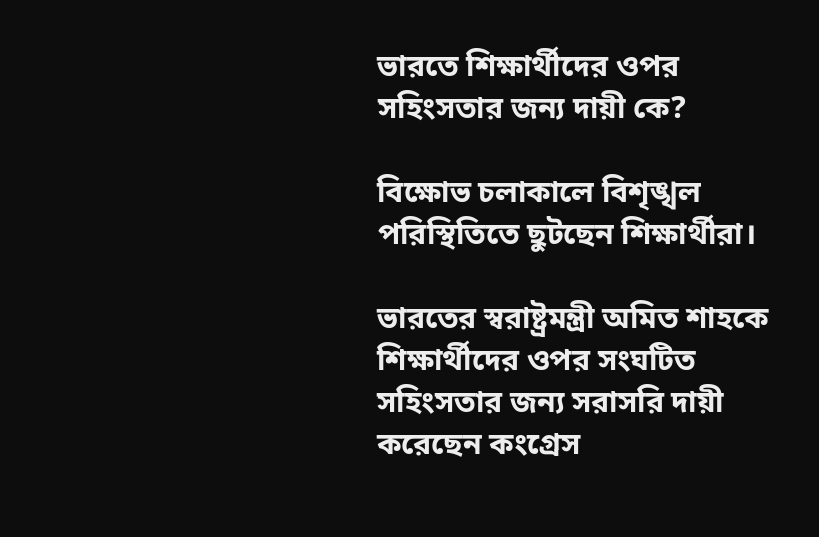ভারতে শিক্ষার্থীদের ওপর সহিংসতার জন্য দায়ী কে?

বিক্ষোভ চলাকালে বিশৃঙ্খল পরিস্থিতিতে ছুটছেন শিক্ষার্থীরা।

ভারতের স্বরাষ্ট্রমন্ত্রী অমিত শাহকে শিক্ষার্থীদের ওপর সংঘটিত সহিংসতার জন্য সরাসরি দায়ী করেছেন কংগ্রেস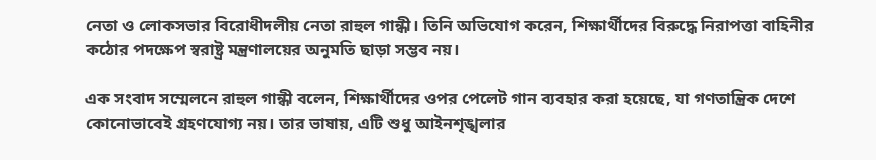নেতা ও লোকসভার বিরোধীদলীয় নেতা রাহুল গান্ধী। তিনি অভিযোগ করেন, শিক্ষার্থীদের বিরুদ্ধে নিরাপত্তা বাহিনীর কঠোর পদক্ষেপ স্বরাষ্ট্র মন্ত্রণালয়ের অনুমতি ছাড়া সম্ভব নয়।

এক সংবাদ সম্মেলনে রাহুল গান্ধী বলেন, শিক্ষার্থীদের ওপর পেলেট গান ব্যবহার করা হয়েছে, যা গণতান্ত্রিক দেশে কোনোভাবেই গ্রহণযোগ্য নয়। তার ভাষায়, এটি শুধু আইনশৃঙ্খলার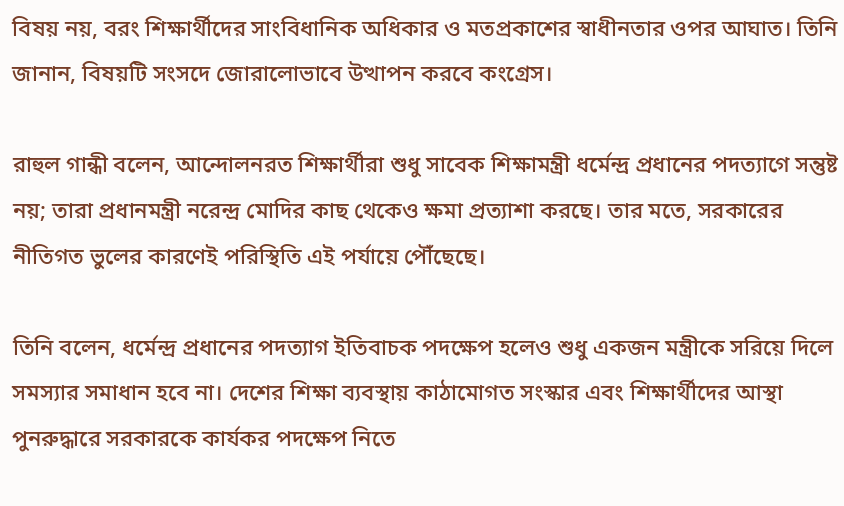বিষয় নয়, বরং শিক্ষার্থীদের সাংবিধানিক অধিকার ও মতপ্রকাশের স্বাধীনতার ওপর আঘাত। তিনি জানান, বিষয়টি সংসদে জোরালোভাবে উত্থাপন করবে কংগ্রেস।

রাহুল গান্ধী বলেন, আন্দোলনরত শিক্ষার্থীরা শুধু সাবেক শিক্ষামন্ত্রী ধর্মেন্দ্র প্রধানের পদত্যাগে সন্তুষ্ট নয়; তারা প্রধানমন্ত্রী নরেন্দ্র মোদির কাছ থেকেও ক্ষমা প্রত্যাশা করছে। তার মতে, সরকারের নীতিগত ভুলের কারণেই পরিস্থিতি এই পর্যায়ে পৌঁছেছে।

তিনি বলেন, ধর্মেন্দ্র প্রধানের পদত্যাগ ইতিবাচক পদক্ষেপ হলেও শুধু একজন মন্ত্রীকে সরিয়ে দিলে সমস্যার সমাধান হবে না। দেশের শিক্ষা ব্যবস্থায় কাঠামোগত সংস্কার এবং শিক্ষার্থীদের আস্থা পুনরুদ্ধারে সরকারকে কার্যকর পদক্ষেপ নিতে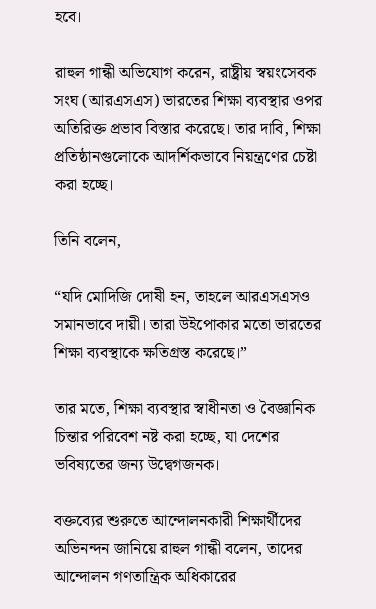হবে।

রাহুল গান্ধী অভিযোগ করেন, রাষ্ট্রীয় স্বয়ংসেবক সংঘ (আরএসএস) ভারতের শিক্ষা ব্যবস্থার ওপর অতিরিক্ত প্রভাব বিস্তার করেছে। তার দাবি, শিক্ষা প্রতিষ্ঠানগুলোকে আদর্শিকভাবে নিয়ন্ত্রণের চেষ্টা করা হচ্ছে।

তিনি বলেন,

“যদি মোদিজি দোষী হন, তাহলে আরএসএসও সমানভাবে দায়ী। তারা উইপোকার মতো ভারতের শিক্ষা ব্যবস্থাকে ক্ষতিগ্রস্ত করেছে।”

তার মতে, শিক্ষা ব্যবস্থার স্বাধীনতা ও বৈজ্ঞানিক চিন্তার পরিবেশ নষ্ট করা হচ্ছে, যা দেশের ভবিষ্যতের জন্য উদ্বেগজনক।

বক্তব্যের শুরুতে আন্দোলনকারী শিক্ষার্থীদের অভিনন্দন জানিয়ে রাহুল গান্ধী বলেন, তাদের আন্দোলন গণতান্ত্রিক অধিকারের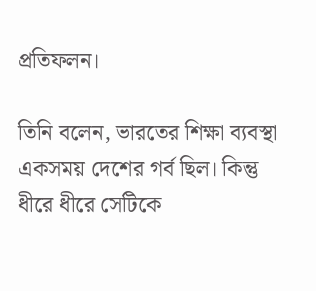প্রতিফলন।

তিনি বলেন, ভারতের শিক্ষা ব্যবস্থা একসময় দেশের গর্ব ছিল। কিন্তু ধীরে ধীরে সেটিকে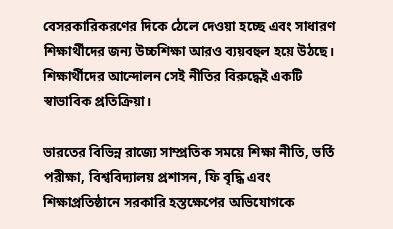বেসরকারিকরণের দিকে ঠেলে দেওয়া হচ্ছে এবং সাধারণ শিক্ষার্থীদের জন্য উচ্চশিক্ষা আরও ব্যয়বহুল হয়ে উঠছে। শিক্ষার্থীদের আন্দোলন সেই নীতির বিরুদ্ধেই একটি স্বাভাবিক প্রতিক্রিয়া।

ভারতের বিভিন্ন রাজ্যে সাম্প্রতিক সময়ে শিক্ষা নীতি, ভর্তি পরীক্ষা, বিশ্ববিদ্যালয় প্রশাসন, ফি বৃদ্ধি এবং শিক্ষাপ্রতিষ্ঠানে সরকারি হস্তক্ষেপের অভিযোগকে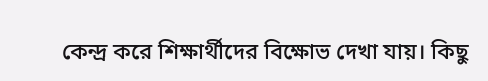কেন্দ্র করে শিক্ষার্থীদের বিক্ষোভ দেখা যায়। কিছু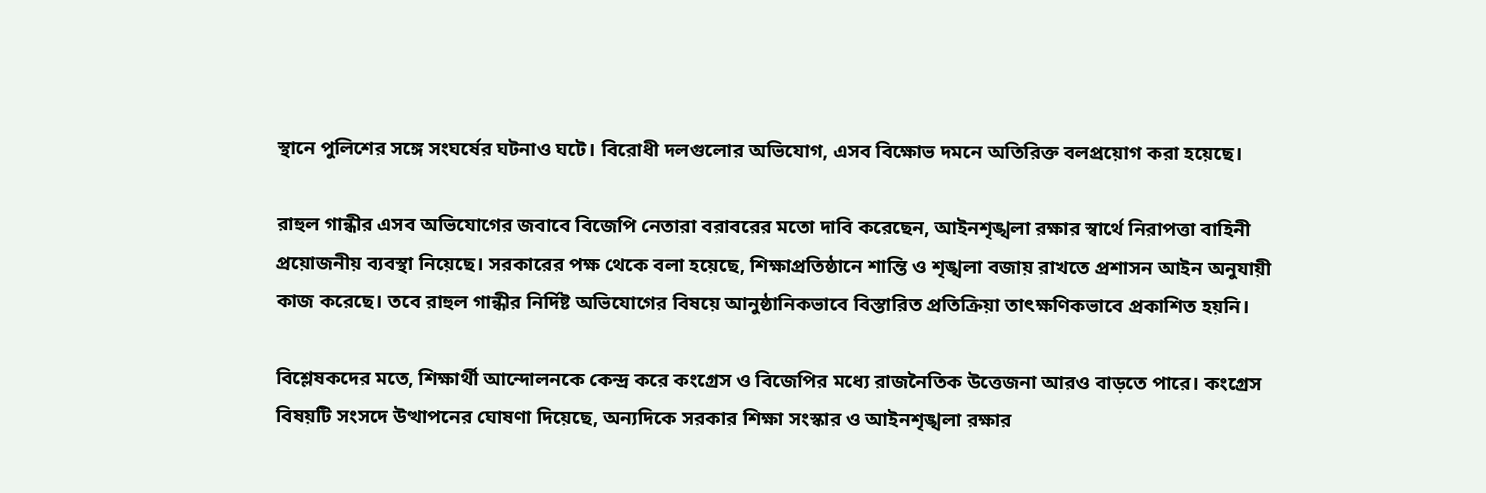স্থানে পুলিশের সঙ্গে সংঘর্ষের ঘটনাও ঘটে। বিরোধী দলগুলোর অভিযোগ, এসব বিক্ষোভ দমনে অতিরিক্ত বলপ্রয়োগ করা হয়েছে।

রাহুল গান্ধীর এসব অভিযোগের জবাবে বিজেপি নেতারা বরাবরের মতো দাবি করেছেন, আইনশৃঙ্খলা রক্ষার স্বার্থে নিরাপত্তা বাহিনী প্রয়োজনীয় ব্যবস্থা নিয়েছে। সরকারের পক্ষ থেকে বলা হয়েছে, শিক্ষাপ্রতিষ্ঠানে শান্তি ও শৃঙ্খলা বজায় রাখতে প্রশাসন আইন অনুযায়ী কাজ করেছে। তবে রাহুল গান্ধীর নির্দিষ্ট অভিযোগের বিষয়ে আনুষ্ঠানিকভাবে বিস্তারিত প্রতিক্রিয়া তাৎক্ষণিকভাবে প্রকাশিত হয়নি।

বিশ্লেষকদের মতে, শিক্ষার্থী আন্দোলনকে কেন্দ্র করে কংগ্রেস ও বিজেপির মধ্যে রাজনৈতিক উত্তেজনা আরও বাড়তে পারে। কংগ্রেস বিষয়টি সংসদে উত্থাপনের ঘোষণা দিয়েছে, অন্যদিকে সরকার শিক্ষা সংস্কার ও আইনশৃঙ্খলা রক্ষার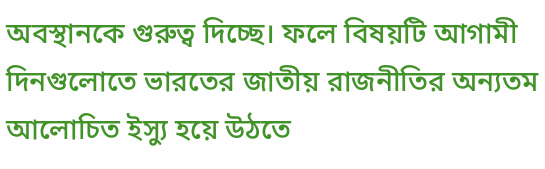অবস্থানকে গুরুত্ব দিচ্ছে। ফলে বিষয়টি আগামী দিনগুলোতে ভারতের জাতীয় রাজনীতির অন্যতম আলোচিত ইস্যু হয়ে উঠতে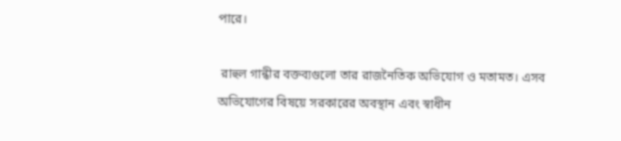পারে।

 রাহুল গান্ধীর বক্তব্যগুলো তার রাজনৈতিক অভিযোগ ও মতামত। এসব অভিযোগের বিষয়ে সরকারের অবস্থান এবং স্বাধীন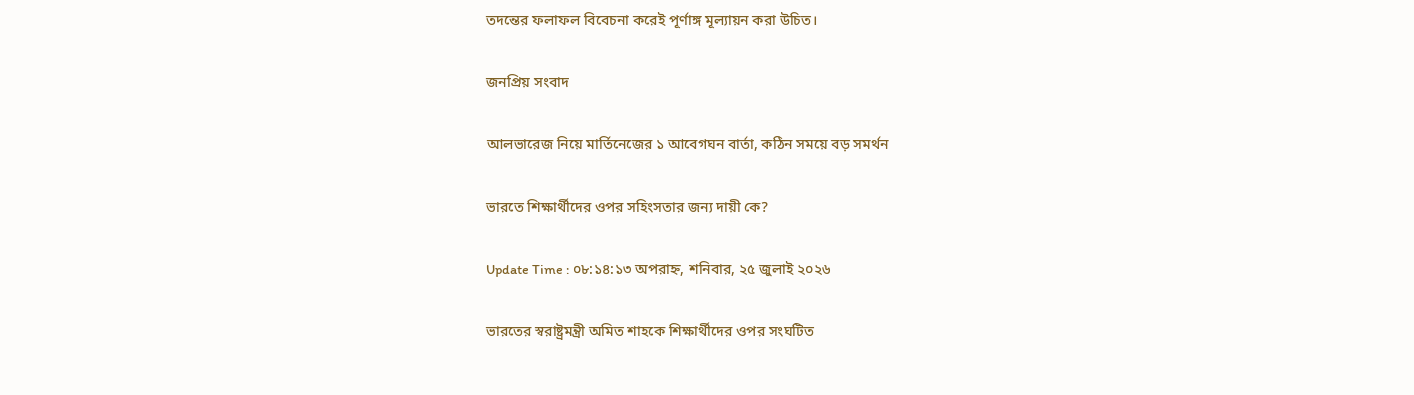তদন্তের ফলাফল বিবেচনা করেই পূর্ণাঙ্গ মূল্যায়ন করা উচিত।

জনপ্রিয় সংবাদ

আলভারেজ নিয়ে মার্তিনেজের ১ আবেগঘন বার্তা, কঠিন সময়ে বড় সমর্থন

ভারতে শিক্ষার্থীদের ওপর সহিংসতার জন্য দায়ী কে?

Update Time : ০৮:১৪:১৩ অপরাহ্ন, শনিবার, ২৫ জুলাই ২০২৬

ভারতের স্বরাষ্ট্রমন্ত্রী অমিত শাহকে শিক্ষার্থীদের ওপর সংঘটিত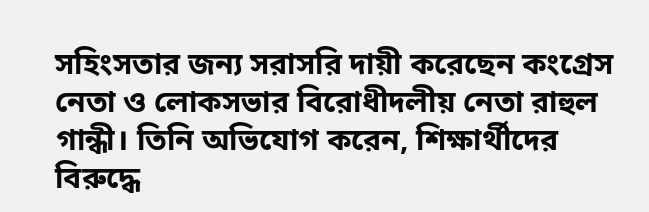সহিংসতার জন্য সরাসরি দায়ী করেছেন কংগ্রেস নেতা ও লোকসভার বিরোধীদলীয় নেতা রাহুল গান্ধী। তিনি অভিযোগ করেন, শিক্ষার্থীদের বিরুদ্ধে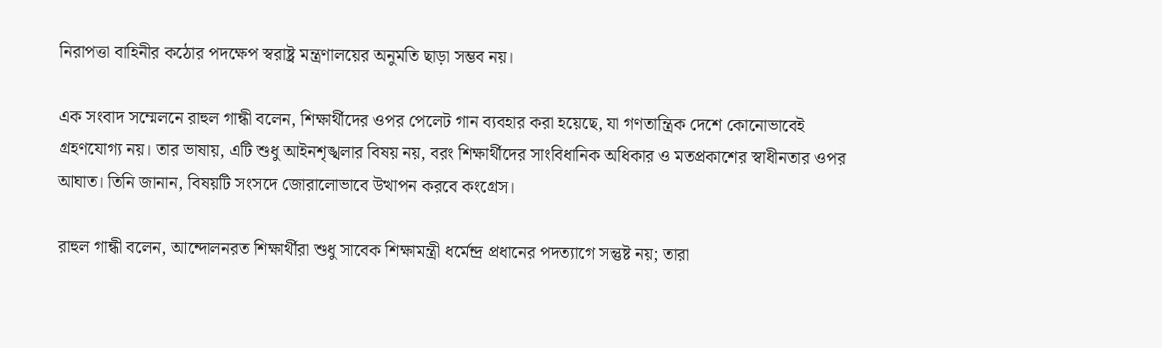নিরাপত্তা বাহিনীর কঠোর পদক্ষেপ স্বরাষ্ট্র মন্ত্রণালয়ের অনুমতি ছাড়া সম্ভব নয়।

এক সংবাদ সম্মেলনে রাহুল গান্ধী বলেন, শিক্ষার্থীদের ওপর পেলেট গান ব্যবহার করা হয়েছে, যা গণতান্ত্রিক দেশে কোনোভাবেই গ্রহণযোগ্য নয়। তার ভাষায়, এটি শুধু আইনশৃঙ্খলার বিষয় নয়, বরং শিক্ষার্থীদের সাংবিধানিক অধিকার ও মতপ্রকাশের স্বাধীনতার ওপর আঘাত। তিনি জানান, বিষয়টি সংসদে জোরালোভাবে উত্থাপন করবে কংগ্রেস।

রাহুল গান্ধী বলেন, আন্দোলনরত শিক্ষার্থীরা শুধু সাবেক শিক্ষামন্ত্রী ধর্মেন্দ্র প্রধানের পদত্যাগে সন্তুষ্ট নয়; তারা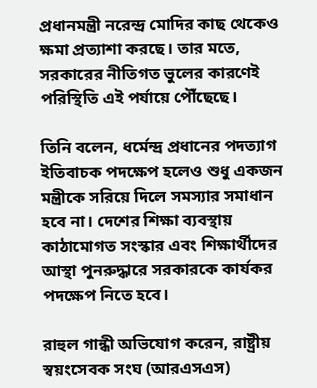প্রধানমন্ত্রী নরেন্দ্র মোদির কাছ থেকেও ক্ষমা প্রত্যাশা করছে। তার মতে, সরকারের নীতিগত ভুলের কারণেই পরিস্থিতি এই পর্যায়ে পৌঁছেছে।

তিনি বলেন, ধর্মেন্দ্র প্রধানের পদত্যাগ ইতিবাচক পদক্ষেপ হলেও শুধু একজন মন্ত্রীকে সরিয়ে দিলে সমস্যার সমাধান হবে না। দেশের শিক্ষা ব্যবস্থায় কাঠামোগত সংস্কার এবং শিক্ষার্থীদের আস্থা পুনরুদ্ধারে সরকারকে কার্যকর পদক্ষেপ নিতে হবে।

রাহুল গান্ধী অভিযোগ করেন, রাষ্ট্রীয় স্বয়ংসেবক সংঘ (আরএসএস)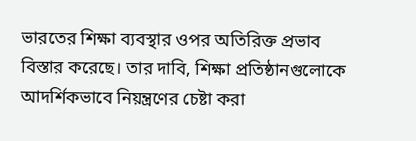ভারতের শিক্ষা ব্যবস্থার ওপর অতিরিক্ত প্রভাব বিস্তার করেছে। তার দাবি, শিক্ষা প্রতিষ্ঠানগুলোকে আদর্শিকভাবে নিয়ন্ত্রণের চেষ্টা করা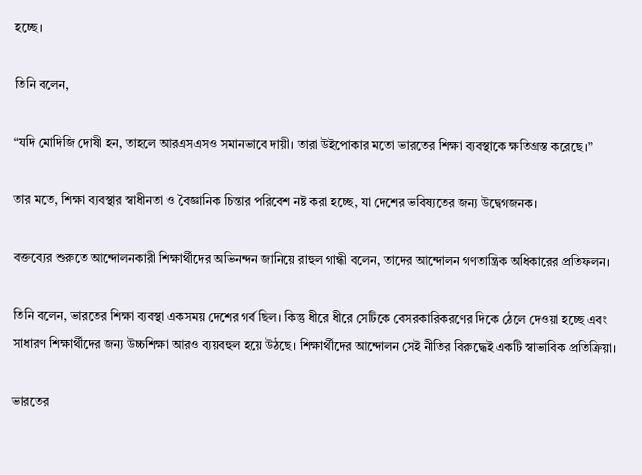হচ্ছে।

তিনি বলেন,

“যদি মোদিজি দোষী হন, তাহলে আরএসএসও সমানভাবে দায়ী। তারা উইপোকার মতো ভারতের শিক্ষা ব্যবস্থাকে ক্ষতিগ্রস্ত করেছে।”

তার মতে, শিক্ষা ব্যবস্থার স্বাধীনতা ও বৈজ্ঞানিক চিন্তার পরিবেশ নষ্ট করা হচ্ছে, যা দেশের ভবিষ্যতের জন্য উদ্বেগজনক।

বক্তব্যের শুরুতে আন্দোলনকারী শিক্ষার্থীদের অভিনন্দন জানিয়ে রাহুল গান্ধী বলেন, তাদের আন্দোলন গণতান্ত্রিক অধিকারের প্রতিফলন।

তিনি বলেন, ভারতের শিক্ষা ব্যবস্থা একসময় দেশের গর্ব ছিল। কিন্তু ধীরে ধীরে সেটিকে বেসরকারিকরণের দিকে ঠেলে দেওয়া হচ্ছে এবং সাধারণ শিক্ষার্থীদের জন্য উচ্চশিক্ষা আরও ব্যয়বহুল হয়ে উঠছে। শিক্ষার্থীদের আন্দোলন সেই নীতির বিরুদ্ধেই একটি স্বাভাবিক প্রতিক্রিয়া।

ভারতের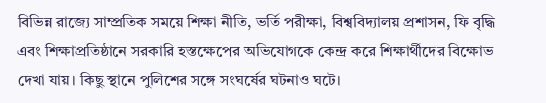বিভিন্ন রাজ্যে সাম্প্রতিক সময়ে শিক্ষা নীতি, ভর্তি পরীক্ষা, বিশ্ববিদ্যালয় প্রশাসন, ফি বৃদ্ধি এবং শিক্ষাপ্রতিষ্ঠানে সরকারি হস্তক্ষেপের অভিযোগকে কেন্দ্র করে শিক্ষার্থীদের বিক্ষোভ দেখা যায়। কিছু স্থানে পুলিশের সঙ্গে সংঘর্ষের ঘটনাও ঘটে।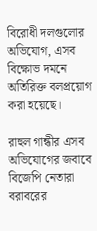বিরোধী দলগুলোর অভিযোগ, এসব বিক্ষোভ দমনে অতিরিক্ত বলপ্রয়োগ করা হয়েছে।

রাহুল গান্ধীর এসব অভিযোগের জবাবে বিজেপি নেতারা বরাবরের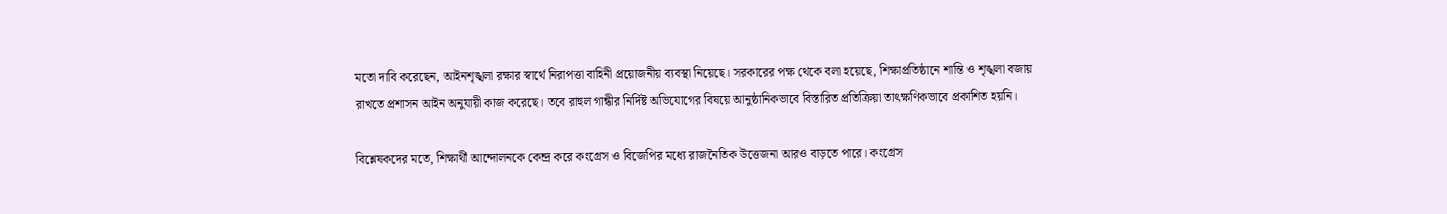মতো দাবি করেছেন, আইনশৃঙ্খলা রক্ষার স্বার্থে নিরাপত্তা বাহিনী প্রয়োজনীয় ব্যবস্থা নিয়েছে। সরকারের পক্ষ থেকে বলা হয়েছে, শিক্ষাপ্রতিষ্ঠানে শান্তি ও শৃঙ্খলা বজায় রাখতে প্রশাসন আইন অনুযায়ী কাজ করেছে। তবে রাহুল গান্ধীর নির্দিষ্ট অভিযোগের বিষয়ে আনুষ্ঠানিকভাবে বিস্তারিত প্রতিক্রিয়া তাৎক্ষণিকভাবে প্রকাশিত হয়নি।

বিশ্লেষকদের মতে, শিক্ষার্থী আন্দোলনকে কেন্দ্র করে কংগ্রেস ও বিজেপির মধ্যে রাজনৈতিক উত্তেজনা আরও বাড়তে পারে। কংগ্রেস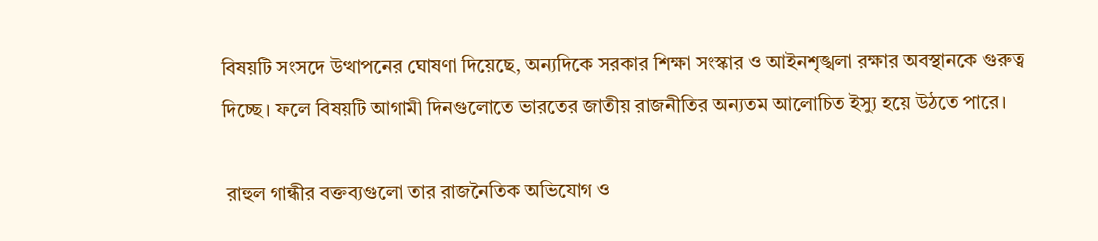বিষয়টি সংসদে উত্থাপনের ঘোষণা দিয়েছে, অন্যদিকে সরকার শিক্ষা সংস্কার ও আইনশৃঙ্খলা রক্ষার অবস্থানকে গুরুত্ব দিচ্ছে। ফলে বিষয়টি আগামী দিনগুলোতে ভারতের জাতীয় রাজনীতির অন্যতম আলোচিত ইস্যু হয়ে উঠতে পারে।

 রাহুল গান্ধীর বক্তব্যগুলো তার রাজনৈতিক অভিযোগ ও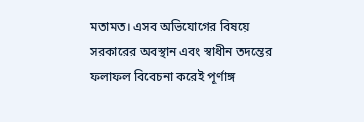মতামত। এসব অভিযোগের বিষয়ে সরকারের অবস্থান এবং স্বাধীন তদন্তের ফলাফল বিবেচনা করেই পূর্ণাঙ্গ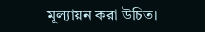মূল্যায়ন করা উচিত।